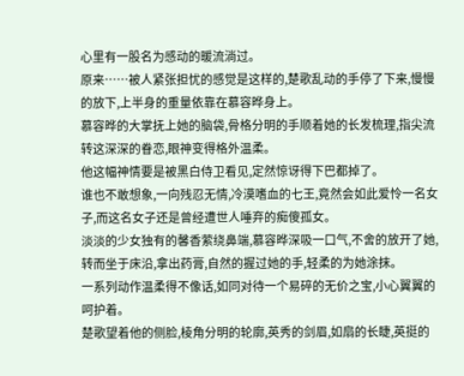心里有一股名为感动的暖流淌过。
原来……被人紧张担忧的感觉是这样的,楚歌乱动的手停了下来,慢慢的放下,上半身的重量依靠在慕容晔身上。
慕容晔的大掌抚上她的脑袋,骨格分明的手顺着她的长发梳理,指尖流转这深深的眷恋,眼神变得格外温柔。
他这幅神情要是被黑白侍卫看见,定然惊讶得下巴都掉了。
谁也不敢想象,一向残忍无情,冷漠嗜血的七王,竟然会如此爱怜一名女子,而这名女子还是曾经遭世人唾弃的痴傻孤女。
淡淡的少女独有的馨香萦绕鼻端,慕容晔深吸一口气,不舍的放开了她,转而坐于床沿,拿出药膏,自然的握过她的手,轻柔的为她涂抹。
一系列动作温柔得不像话,如同对待一个易碎的无价之宝,小心翼翼的呵护着。
楚歌望着他的侧脸,棱角分明的轮廓,英秀的剑眉,如扇的长睫,英挺的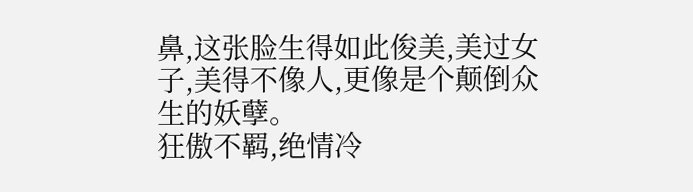鼻,这张脸生得如此俊美,美过女子,美得不像人,更像是个颠倒众生的妖孽。
狂傲不羁,绝情冷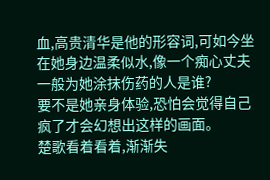血,高贵清华是他的形容词,可如今坐在她身边温柔似水,像一个痴心丈夫一般为她涂抹伤药的人是谁?
要不是她亲身体验,恐怕会觉得自己疯了才会幻想出这样的画面。
楚歌看着看着,渐渐失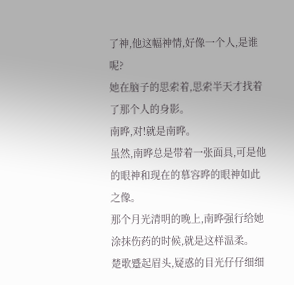了神,他这幅神情,好像一个人,是谁呢?
她在脑子的思索着,思索半天才找着了那个人的身影。
南晔,对!就是南晔。
虽然,南晔总是带着一张面具,可是他的眼神和现在的慕容晔的眼神如此之像。
那个月光清明的晚上,南晔强行给她涂抹伤药的时候,就是这样温柔。
楚歌蹙起眉头,疑惑的目光仔仔细细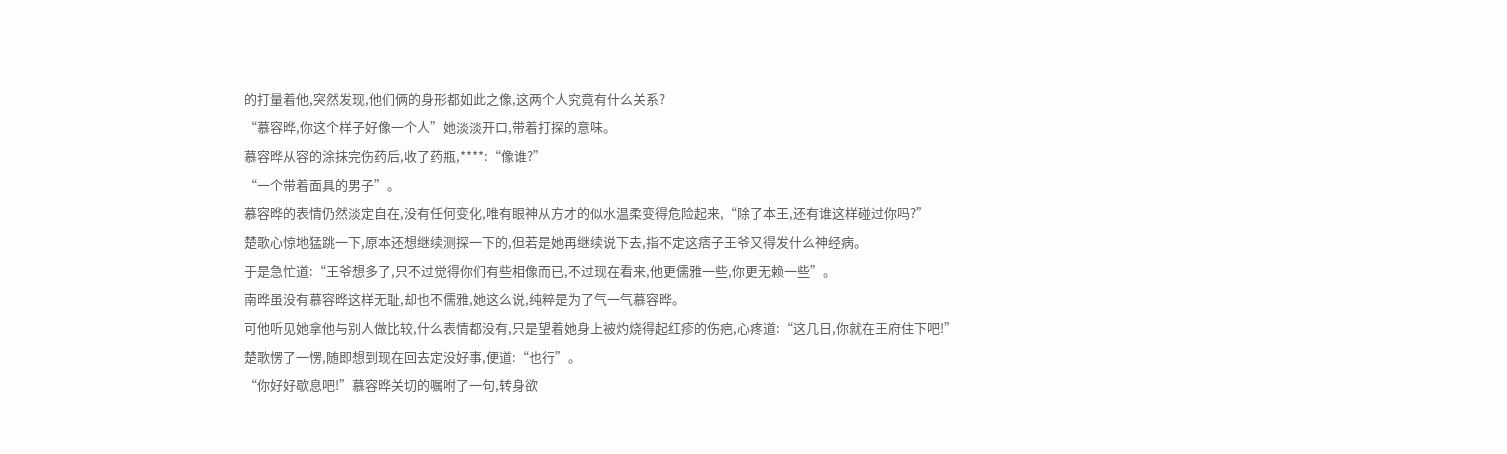的打量着他,突然发现,他们俩的身形都如此之像,这两个人究竟有什么关系?
“慕容晔,你这个样子好像一个人”她淡淡开口,带着打探的意味。
慕容晔从容的涂抹完伤药后,收了药瓶,****:“像谁?”
“一个带着面具的男子”。
慕容晔的表情仍然淡定自在,没有任何变化,唯有眼神从方才的似水温柔变得危险起来,“除了本王,还有谁这样碰过你吗?”
楚歌心惊地猛跳一下,原本还想继续测探一下的,但若是她再继续说下去,指不定这痞子王爷又得发什么神经病。
于是急忙道:“王爷想多了,只不过觉得你们有些相像而已,不过现在看来,他更儒雅一些,你更无赖一些”。
南晔虽没有慕容晔这样无耻,却也不儒雅,她这么说,纯粹是为了气一气慕容晔。
可他听见她拿他与别人做比较,什么表情都没有,只是望着她身上被灼烧得起红疹的伤疤,心疼道:“这几日,你就在王府住下吧!”
楚歌愣了一愣,随即想到现在回去定没好事,便道:“也行”。
“你好好歇息吧!”慕容晔关切的嘱咐了一句,转身欲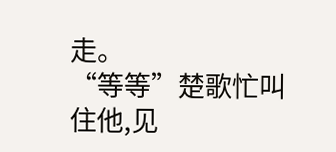走。
“等等”楚歌忙叫住他,见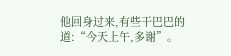他回身过来,有些干巴巴的道:“今天上午,多谢”。